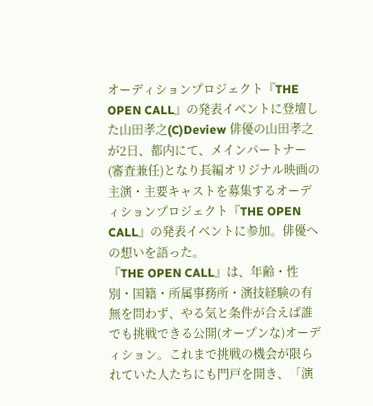オーディションプロジェクト『THE OPEN CALL』の発表イベントに登壇した山田孝之(C)Deview 俳優の山田孝之が2日、都内にて、メインパートナー(審査兼任)となり長編オリジナル映画の主演・主要キャストを募集するオーディションプロジェクト『THE OPEN CALL』の発表イベントに参加。俳優への想いを語った。
『THE OPEN CALL』は、年齢・性別・国籍・所属事務所・演技経験の有無を問わず、やる気と条件が合えば誰でも挑戦できる公開(オープンな)オーディション。これまで挑戦の機会が限られていた人たちにも門戸を開き、「演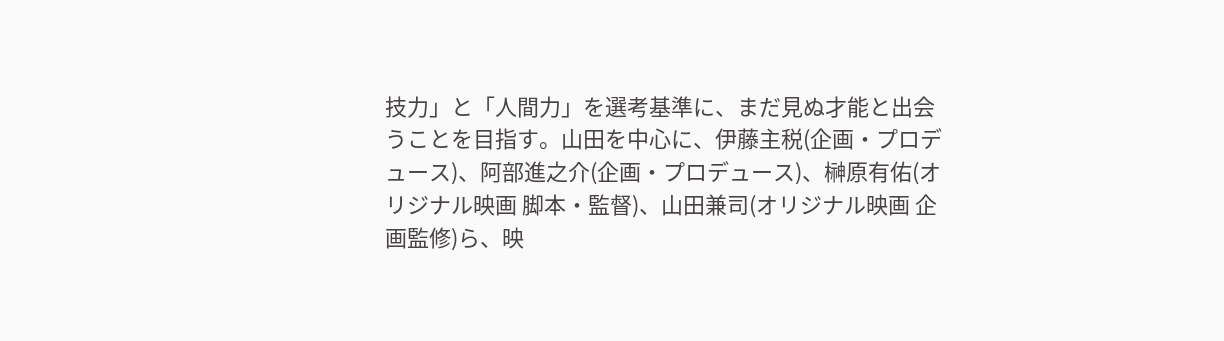技力」と「人間力」を選考基準に、まだ見ぬ才能と出会うことを目指す。山田を中心に、伊藤主税(企画・プロデュース)、阿部進之介(企画・プロデュース)、榊原有佑(オリジナル映画 脚本・監督)、山田兼司(オリジナル映画 企画監修)ら、映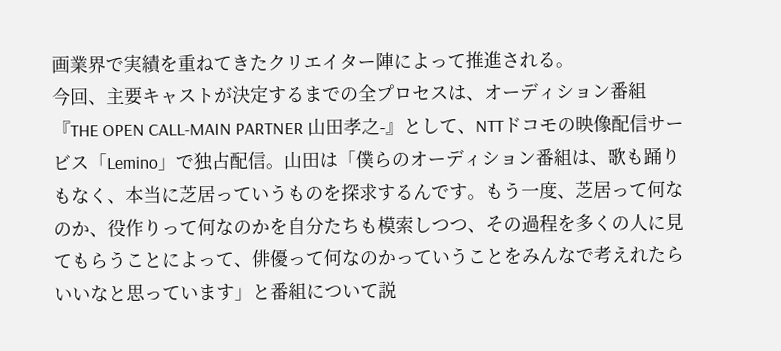画業界で実績を重ねてきたクリエイター陣によって推進される。
今回、主要キャストが決定するまでの全プロセスは、オーディション番組『THE OPEN CALL-MAIN PARTNER 山田孝之-』として、NTTドコモの映像配信サービス「Lemino」で独占配信。山田は「僕らのオーディション番組は、歌も踊りもなく、本当に芝居っていうものを探求するんです。もう一度、芝居って何なのか、役作りって何なのかを自分たちも模索しつつ、その過程を多くの人に見てもらうことによって、俳優って何なのかっていうことをみんなで考えれたらいいなと思っています」と番組について説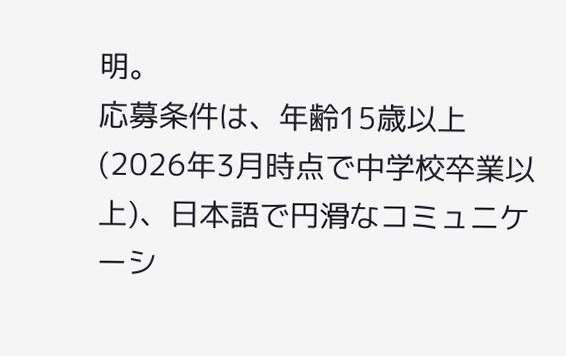明。
応募条件は、年齢15歳以上(2026年3月時点で中学校卒業以上)、日本語で円滑なコミュニケーシ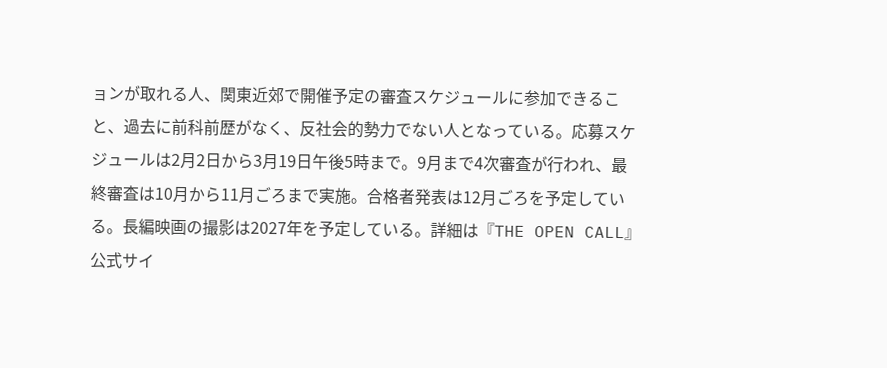ョンが取れる人、関東近郊で開催予定の審査スケジュールに参加できること、過去に前科前歴がなく、反社会的勢力でない人となっている。応募スケジュールは2月2日から3月19日午後5時まで。9月まで4次審査が行われ、最終審査は10月から11月ごろまで実施。合格者発表は12月ごろを予定している。長編映画の撮影は2027年を予定している。詳細は『THE OPEN CALL』公式サイ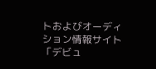トおよびオーディション情報サイト「デビュ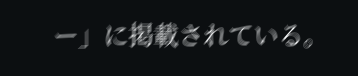ー」に掲載されている。